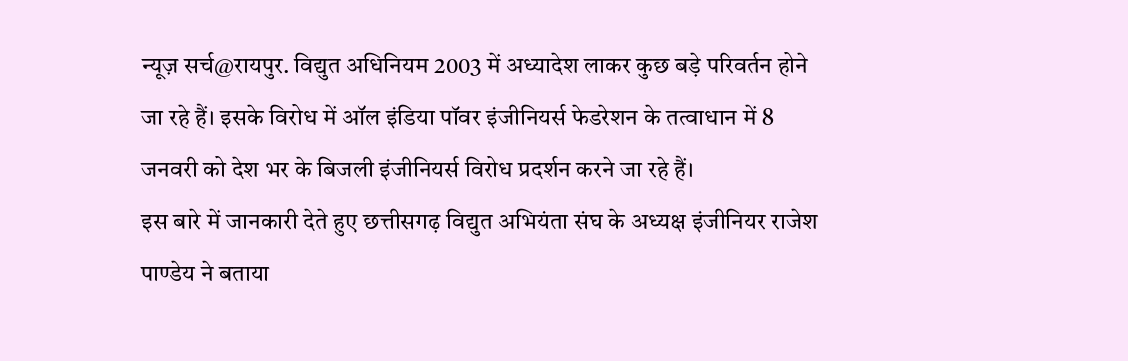न्यूज़ सर्च@रायपुर. विद्युत अधिनियम 2003 में अध्यादेश लाकर कुछ बड़े परिवर्तन होने जा रहे हैं। इसके विरोध में ऑल इंडिया पॉवर इंजीनियर्स फेडरेशन के तत्वाधान में 8 जनवरी को देश भर के बिजली इंजीनियर्स विरोध प्रदर्शन करने जा रहे हैं।
इस बारे में जानकारी देते हुए छत्तीसगढ़ विद्युत अभियंता संघ के अध्यक्ष इंजीनियर राजेश पाण्डेय ने बताया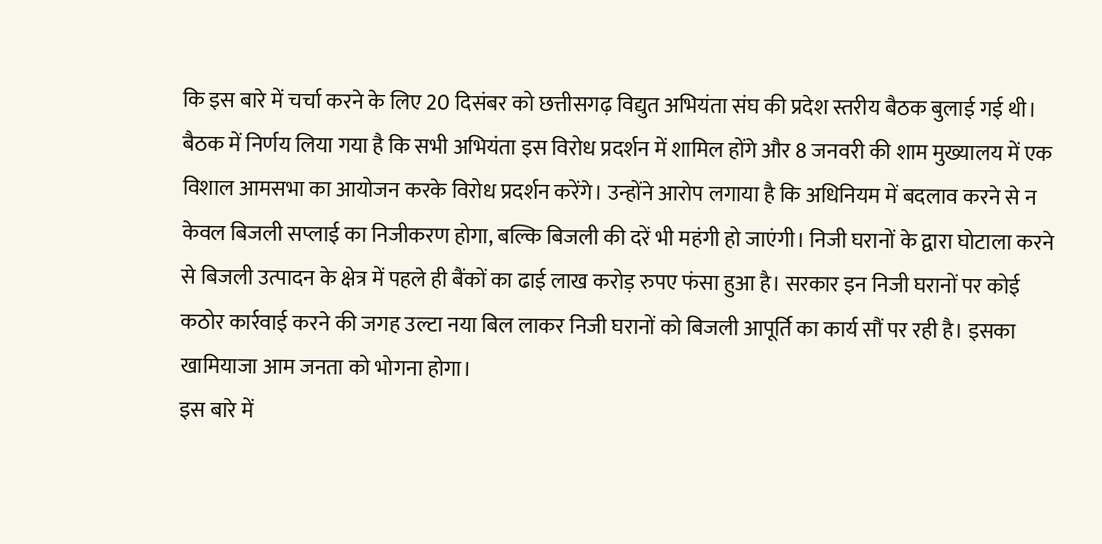कि इस बारे में चर्चा करने के लिए 20 दिसंबर को छत्तीसगढ़ विद्युत अभियंता संघ की प्रदेश स्तरीय बैठक बुलाई गई थी। बैठक में निर्णय लिया गया है कि सभी अभियंता इस विरोध प्रदर्शन में शामिल होंगे और 8 जनवरी की शाम मुख्यालय में एक विशाल आमसभा का आयोजन करके विरोध प्रदर्शन करेंगे। उन्होंने आरोप लगाया है कि अधिनियम में बदलाव करने से न केवल बिजली सप्लाई का निजीकरण होगा, बल्कि बिजली की दरें भी महंगी हो जाएंगी। निजी घरानों के द्वारा घोटाला करने से बिजली उत्पादन के क्षेत्र में पहले ही बैंकों का ढाई लाख करोड़ रुपए फंसा हुआ है। सरकार इन निजी घरानों पर कोई कठोर कार्रवाई करने की जगह उल्टा नया बिल लाकर निजी घरानों को बिजली आपूर्ति का कार्य सौं पर रही है। इसका खामियाजा आम जनता को भोगना होगा।
इस बारे में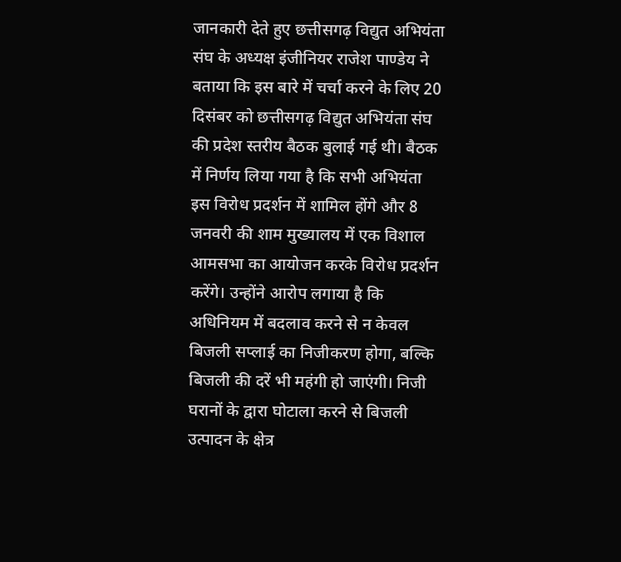जानकारी देते हुए छत्तीसगढ़ विद्युत अभियंता संघ के अध्यक्ष इंजीनियर राजेश पाण्डेय ने बताया कि इस बारे में चर्चा करने के लिए 20 दिसंबर को छत्तीसगढ़ विद्युत अभियंता संघ की प्रदेश स्तरीय बैठक बुलाई गई थी। बैठक में निर्णय लिया गया है कि सभी अभियंता इस विरोध प्रदर्शन में शामिल होंगे और 8 जनवरी की शाम मुख्यालय में एक विशाल आमसभा का आयोजन करके विरोध प्रदर्शन करेंगे। उन्होंने आरोप लगाया है कि अधिनियम में बदलाव करने से न केवल बिजली सप्लाई का निजीकरण होगा, बल्कि बिजली की दरें भी महंगी हो जाएंगी। निजी घरानों के द्वारा घोटाला करने से बिजली उत्पादन के क्षेत्र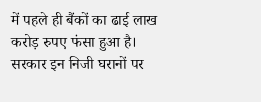में पहले ही बैंकों का ढाई लाख करोड़ रुपए फंसा हुआ है। सरकार इन निजी घरानों पर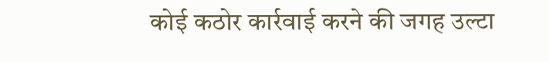कोई कठोर कार्रवाई करने की जगह उल्टा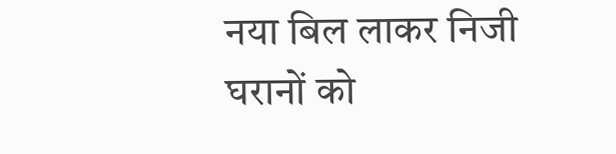नया बिल लाकर निजी घरानों को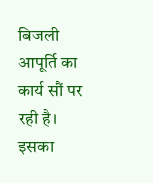बिजली आपूर्ति का कार्य सौं पर रही है। इसका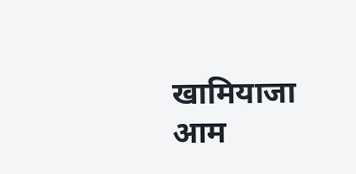खामियाजा आम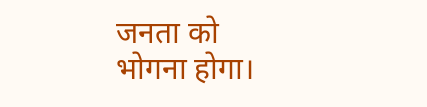जनता को भोगना होगा।